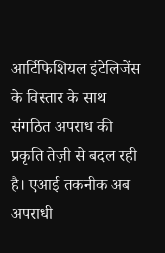आर्टिफिशियल इंटेलिजेंस के विस्तार के साथ संगठित अपराध की प्रकृति तेज़ी से बदल रही है। एआई तकनीक अब अपराधी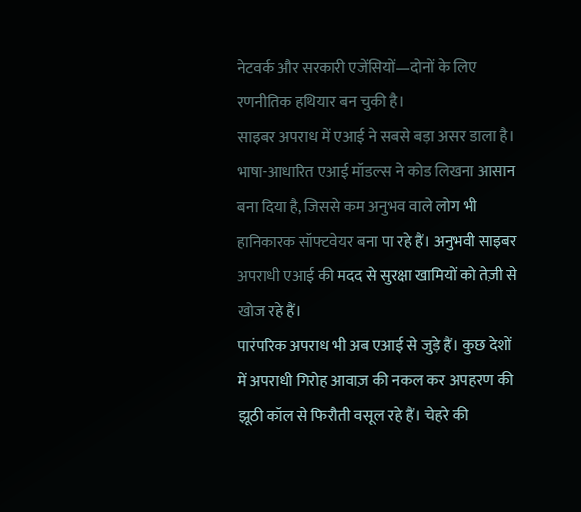नेटवर्क और सरकारी एजेंसियों—दोनों के लिए रणनीतिक हथियार बन चुकी है।
साइबर अपराध में एआई ने सबसे बड़ा असर डाला है। भाषा-आधारित एआई मॉडल्स ने कोड लिखना आसान बना दिया है, जिससे कम अनुभव वाले लोग भी हानिकारक सॉफ्टवेयर बना पा रहे हैं। अनुभवी साइबर अपराधी एआई की मदद से सुरक्षा खामियों को तेज़ी से खोज रहे हैं।
पारंपरिक अपराध भी अब एआई से जुड़े हैं। कुछ देशों में अपराधी गिरोह आवाज़ की नकल कर अपहरण की झूठी कॉल से फिरौती वसूल रहे हैं। चेहरे की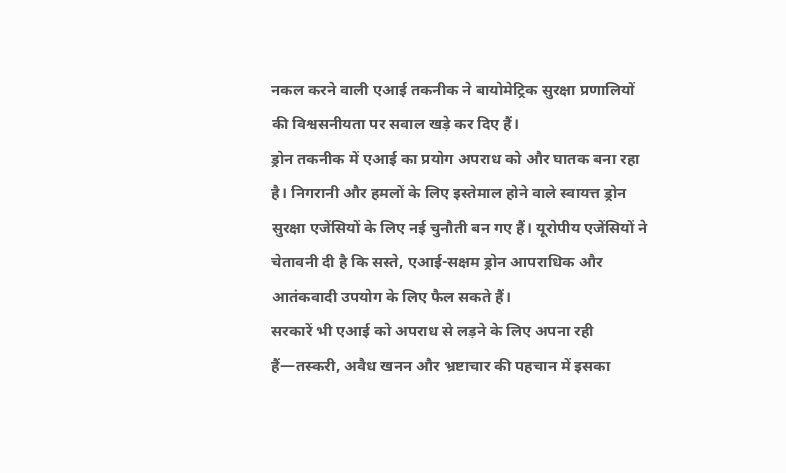नकल करने वाली एआई तकनीक ने बायोमेट्रिक सुरक्षा प्रणालियों की विश्वसनीयता पर सवाल खड़े कर दिए हैं।
ड्रोन तकनीक में एआई का प्रयोग अपराध को और घातक बना रहा है। निगरानी और हमलों के लिए इस्तेमाल होने वाले स्वायत्त ड्रोन सुरक्षा एजेंसियों के लिए नई चुनौती बन गए हैं। यूरोपीय एजेंसियों ने चेतावनी दी है कि सस्ते, एआई-सक्षम ड्रोन आपराधिक और आतंकवादी उपयोग के लिए फैल सकते हैं।
सरकारें भी एआई को अपराध से लड़ने के लिए अपना रही हैं—तस्करी, अवैध खनन और भ्रष्टाचार की पहचान में इसका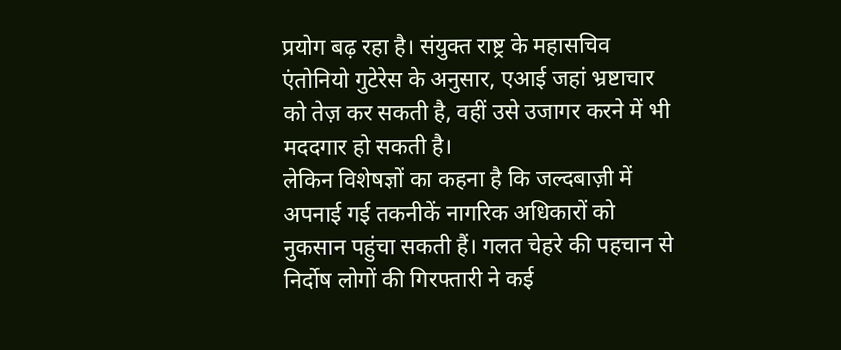प्रयोग बढ़ रहा है। संयुक्त राष्ट्र के महासचिव एंतोनियो गुटेरेस के अनुसार, एआई जहां भ्रष्टाचार को तेज़ कर सकती है, वहीं उसे उजागर करने में भी मददगार हो सकती है।
लेकिन विशेषज्ञों का कहना है कि जल्दबाज़ी में अपनाई गई तकनीकें नागरिक अधिकारों को नुकसान पहुंचा सकती हैं। गलत चेहरे की पहचान से निर्दोष लोगों की गिरफ्तारी ने कई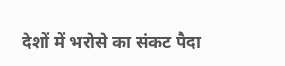देशों में भरोसे का संकट पैदा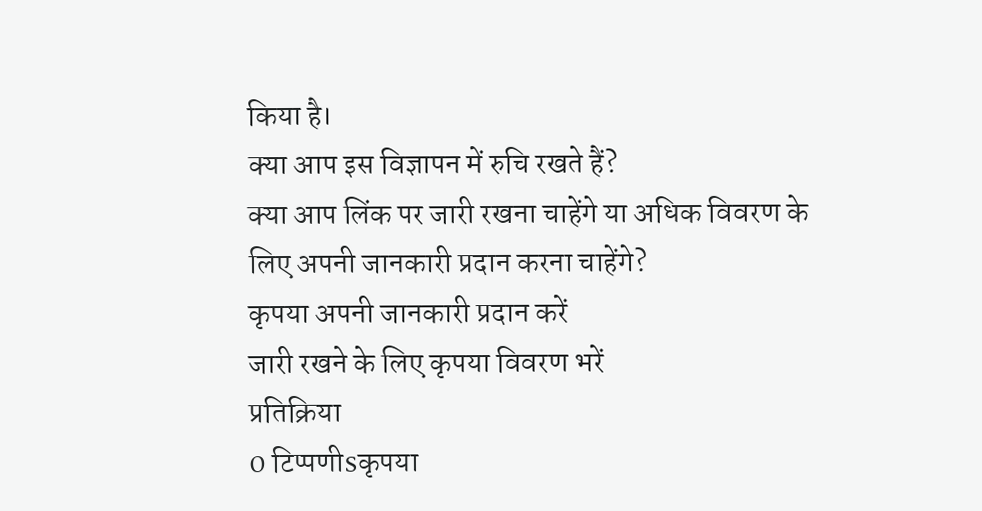किया है।
क्या आप इस विज्ञापन में रुचि रखते हैं?
क्या आप लिंक पर जारी रखना चाहेंगे या अधिक विवरण के लिए अपनी जानकारी प्रदान करना चाहेंगे?
कृपया अपनी जानकारी प्रदान करें
जारी रखने के लिए कृपया विवरण भरें
प्रतिक्रिया
0 टिप्पणीsकृपया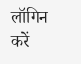लॉगिन करें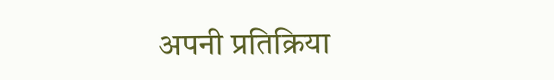अपनी प्रतिक्रिया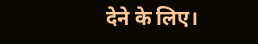देने के लिए।